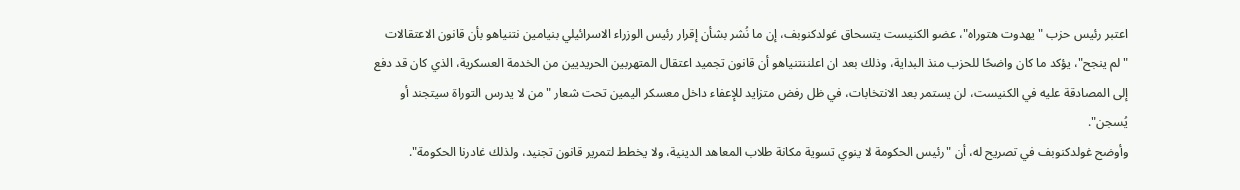اعتبر رئيس حزب "يهدوت هتوراه"، عضو الكنيست يتسحاق غولدكنوبف، إن ما نُشر بشأن إقرار رئيس الوزراء الاسرائيلي بنيامين نتنياهو بأن قانون الاعتقالات "لم ينجح"، يؤكد ما كان واضحًا للحزب منذ البداية، وذلك بعد ان اعلننتنياهو أن قانون تجميد اعتقال المتهربين الحريديين من الخدمة العسكرية، الذي كان قد دفع إلى المصادقة عليه في الكنيست، لن يستمر بعد الانتخابات، في ظل رفض متزايد للإعفاء داخل معسكر اليمين تحت شعار "من لا يدرس التوراة سيتجند أو يُسجن".
وأوضح غولدكنوبف في تصريح له، أن "رئيس الحكومة لا ينوي تسوية مكانة طلاب المعاهد الدينية، ولا يخطط لتمرير قانون تجنيد، ولذلك غادرنا الحكومة".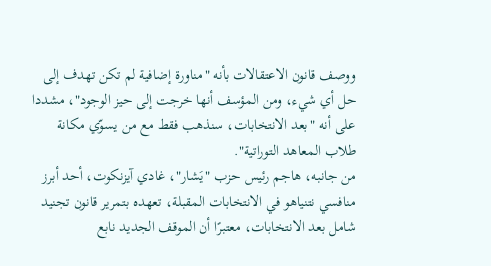ووصف قانون الاعتقالات بأنه "مناورة إضافية لم تكن تهدف إلى حل أي شيء، ومن المؤسف أنها خرجت إلى حيز الوجود"، مشددا على أنه "بعد الانتخابات، سنذهب فقط مع من يسوّي مكانة طلاب المعاهد التوراتية".
من جانبه، هاجم رئيس حزب "يَشار"، غادي آيزنكوت، أحد أبرز منافسي نتنياهو في الانتخابات المقبلة، تعهده بتمرير قانون تجنيد شامل بعد الانتخابات، معتبرًا أن الموقف الجديد نابع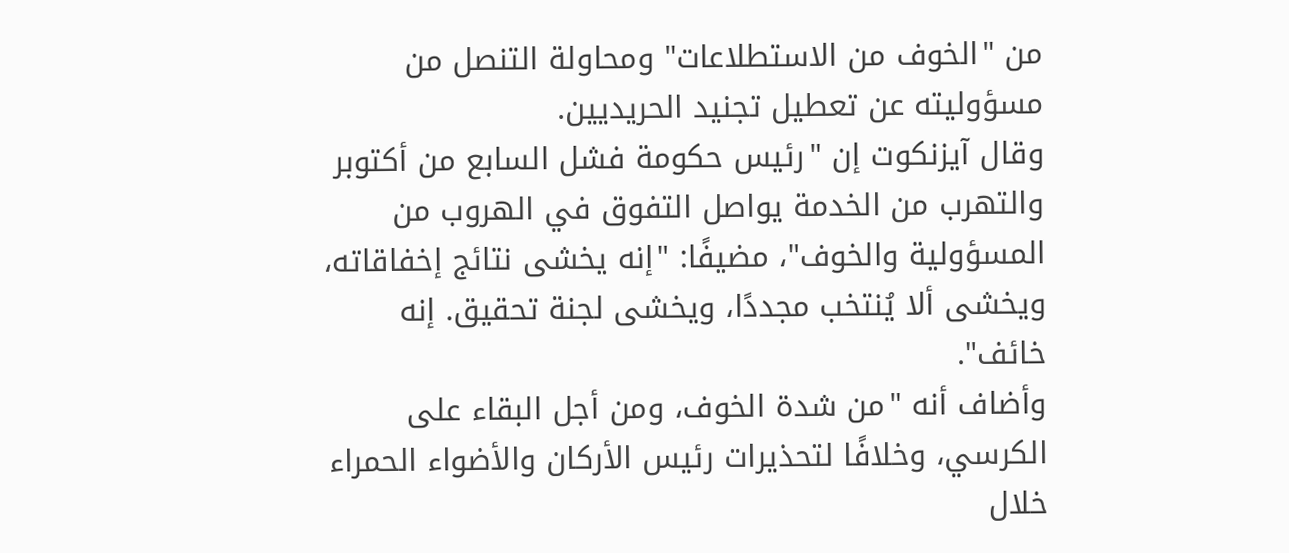من "الخوف من الاستطلاعات" ومحاولة التنصل من مسؤوليته عن تعطيل تجنيد الحريديين.
وقال آيزنكوت إن "رئيس حكومة فشل السابع من أكتوبر والتهرب من الخدمة يواصل التفوق في الهروب من المسؤولية والخوف"، مضيفًا: "إنه يخشى نتائج إخفاقاته، ويخشى ألا يُنتخب مجددًا، ويخشى لجنة تحقيق. إنه خائف".
وأضاف أنه "من شدة الخوف، ومن أجل البقاء على الكرسي، وخلافًا لتحذيرات رئيس الأركان والأضواء الحمراء خلال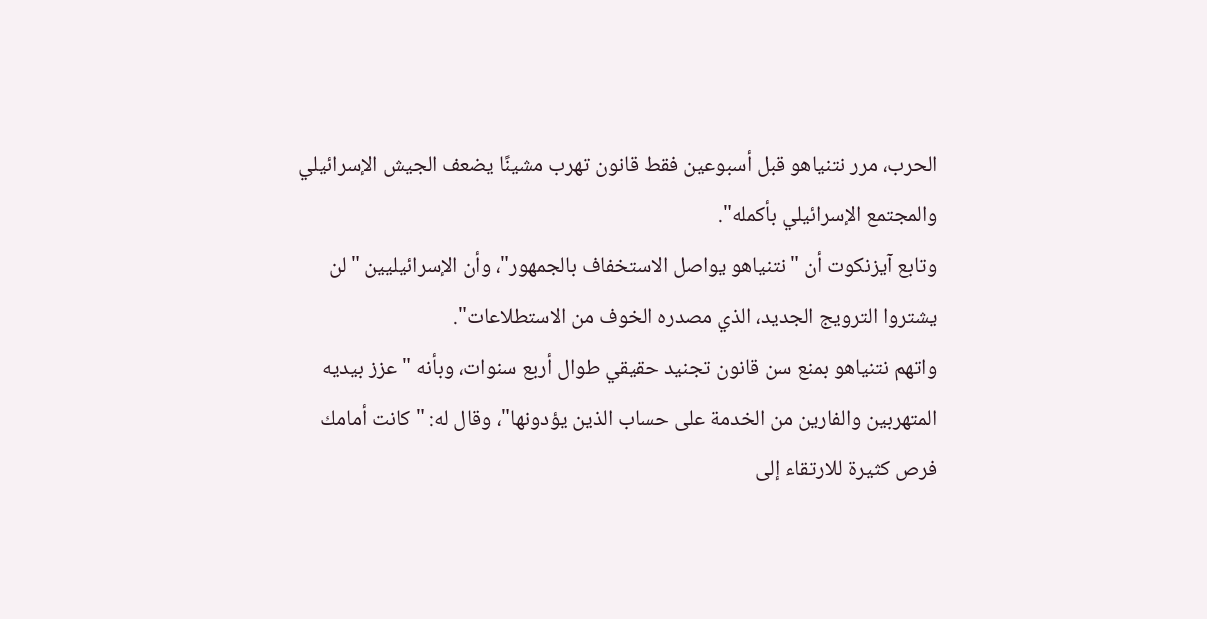الحرب، مرر نتنياهو قبل أسبوعين فقط قانون تهرب مشينًا يضعف الجيش الإسرائيلي والمجتمع الإسرائيلي بأكمله".
وتابع آيزنكوت أن "نتنياهو يواصل الاستخفاف بالجمهور"، وأن الإسرائيليين "لن يشتروا الترويج الجديد، الذي مصدره الخوف من الاستطلاعات".
واتهم نتنياهو بمنع سن قانون تجنيد حقيقي طوال أربع سنوات، وبأنه "عزز بيديه المتهربين والفارين من الخدمة على حساب الذين يؤدونها"، وقال له: "كانت أمامك فرص كثيرة للارتقاء إلى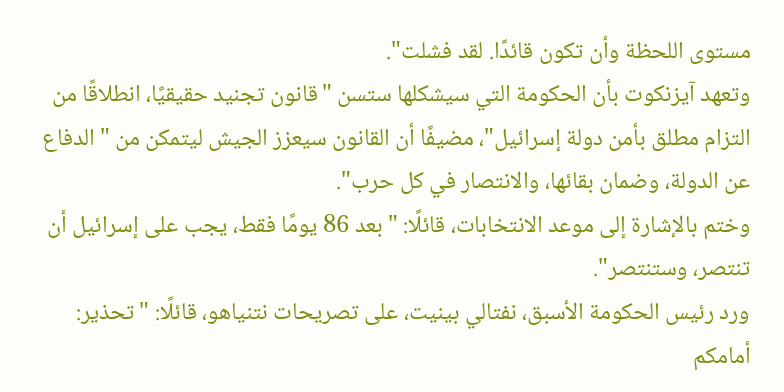مستوى اللحظة وأن تكون قائدًا. لقد فشلت".
وتعهد آيزنكوت بأن الحكومة التي سيشكلها ستسن "قانون تجنيد حقيقيًا، انطلاقًا من التزام مطلق بأمن دولة إسرائيل"، مضيفًا أن القانون سيعزز الجيش ليتمكن من "الدفاع عن الدولة، وضمان بقائها، والانتصار في كل حرب".
وختم بالإشارة إلى موعد الانتخابات، قائلًا: "بعد 86 يومًا فقط، يجب على إسرائيل أن تنتصر، وستنتصر".
ورد رئيس الحكومة الأسبق، نفتالي بينيت، على تصريحات نتنياهو، قائلًا: "تحذير: أمامكم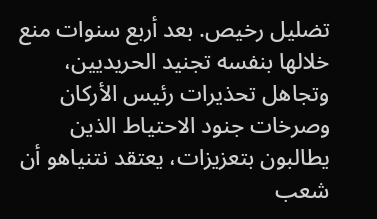تضليل رخيص. بعد أربع سنوات منع خلالها بنفسه تجنيد الحريديين، وتجاهل تحذيرات رئيس الأركان وصرخات جنود الاحتياط الذين يطالبون بتعزيزات، يعتقد نتنياهو أن شعب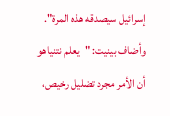إسرائيل سيصدقه هذه المرة".
وأضاف بينيت: "يعلم نتنياهو أن الأمر مجرد تضليل رخيص،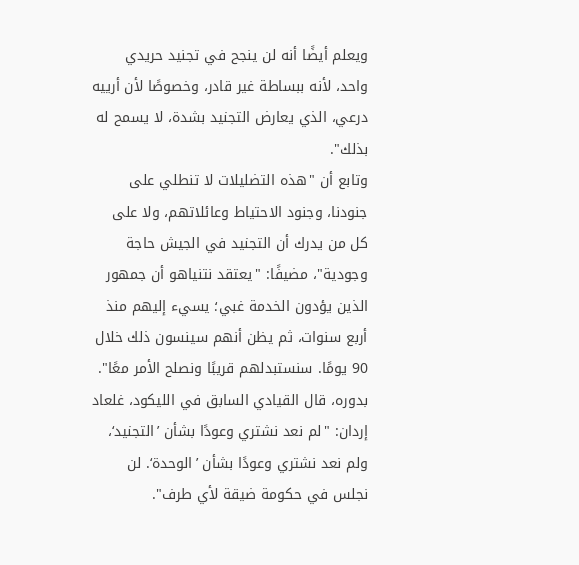ويعلم أيضًا أنه لن ينجح في تجنيد حريدي واحد، لأنه ببساطة غير قادر، وخصوصًا لأن أرييه درعي، الذي يعارض التجنيد بشدة، لا يسمح له بذلك".
وتابع أن "هذه التضليلات لا تنطلي على جنودنا، وجنود الاحتياط وعائلاتهم، ولا على كل من يدرك أن التجنيد في الجيش حاجة وجودية"، مضيفًا: "يعتقد نتنياهو أن جمهور الذين يؤدون الخدمة غبي؛ يسيء إليهم منذ أربع سنوات، ثم يظن أنهم سينسون ذلك خلال 90 يومًا. سنستبدلهم قريبًا ونصلح الأمر معًا".
بدوره، قال القيادي السابق في الليكود، غلعاد إردان: "لم نعد نشتري وعودًا بشأن ’التجنيد‘، ولم نعد نشتري وعودًا بشأن ’الوحدة‘. لن نجلس في حكومة ضيقة لأي طرف".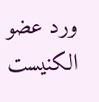ورد عضو الكنيست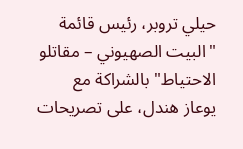حيلي تروبر، رئيس قائمة "البيت الصهيوني – مقاتلو الاحتياط" بالشراكة مع يوعاز هندل، على تصريحات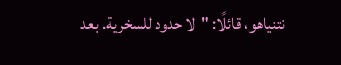نتنياهو، قائلًا: "لا حدود للسخرية. بعد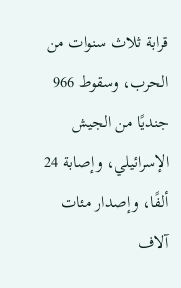قرابة ثلاث سنوات من الحرب، وسقوط 966 جنديًا من الجيش الإسرائيلي، وإصابة 24 ألفًا، وإصدار مئات آلاف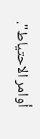أوامر الاحتياط".